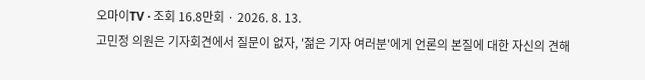오마이TV · 조회 16.8만회 · 2026. 8. 13.
고민정 의원은 기자회견에서 질문이 없자, '젊은 기자 여러분'에게 언론의 본질에 대한 자신의 견해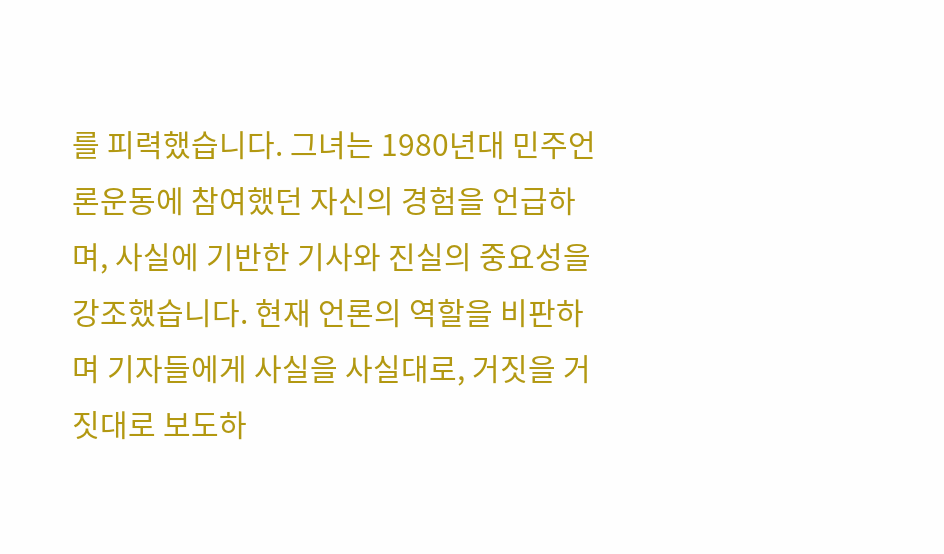를 피력했습니다. 그녀는 1980년대 민주언론운동에 참여했던 자신의 경험을 언급하며, 사실에 기반한 기사와 진실의 중요성을 강조했습니다. 현재 언론의 역할을 비판하며 기자들에게 사실을 사실대로, 거짓을 거짓대로 보도하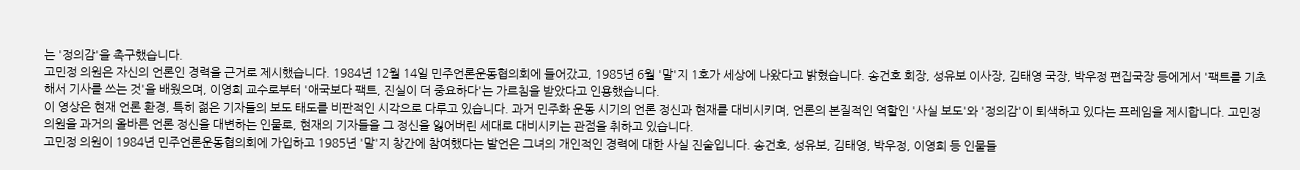는 '정의감'을 촉구했습니다.
고민정 의원은 자신의 언론인 경력을 근거로 제시했습니다. 1984년 12월 14일 민주언론운동협의회에 들어갔고, 1985년 6월 '말'지 1호가 세상에 나왔다고 밝혔습니다. 송건호 회장, 성유보 이사장, 김태영 국장, 박우정 편집국장 등에게서 '팩트를 기초해서 기사를 쓰는 것'을 배웠으며, 이영희 교수로부터 '애국보다 팩트, 진실이 더 중요하다'는 가르침을 받았다고 인용했습니다.
이 영상은 현재 언론 환경, 특히 젊은 기자들의 보도 태도를 비판적인 시각으로 다루고 있습니다. 과거 민주화 운동 시기의 언론 정신과 현재를 대비시키며, 언론의 본질적인 역할인 '사실 보도'와 '정의감'이 퇴색하고 있다는 프레임을 제시합니다. 고민정 의원을 과거의 올바른 언론 정신을 대변하는 인물로, 현재의 기자들을 그 정신을 잃어버린 세대로 대비시키는 관점을 취하고 있습니다.
고민정 의원이 1984년 민주언론운동협의회에 가입하고 1985년 '말'지 창간에 참여했다는 발언은 그녀의 개인적인 경력에 대한 사실 진술입니다. 송건호, 성유보, 김태영, 박우정, 이영희 등 인물들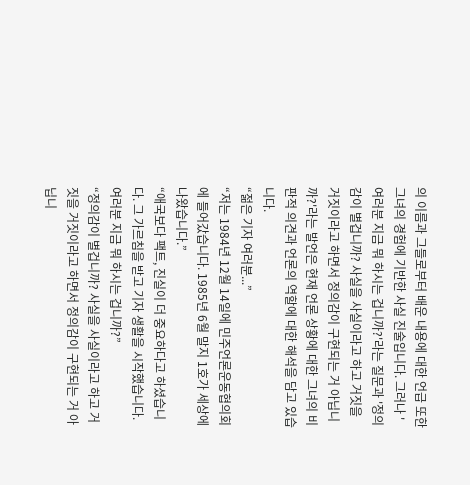의 이름과 그들로부터 배운 내용에 대한 언급 또한 그녀의 경험에 기반한 사실 진술입니다. 그러나 '여러분 지금 뭐 하시는 겁니까?'라는 질문과 '정의감이 별겁니까? 사실을 사실이라고 하고 거짓을 거짓이라고 하면서 정의감이 구현되는 거 아닙니까?'라는 발언은 현재 언론 상황에 대한 그녀의 비판적 의견과 언론의 역할에 대한 해석을 담고 있습니다.
“젊은 기자 여러분...”
“저는 1984년 12월 14일에 민주언론운동협의회에 들어갔습니다. 1985년 6월 말지 1호가 세상에 나왔습니다.”
“애국보다 팩트, 진실이 더 중요하다고 하셨습니다. 그 가르침을 받고 기자 생활을 시작했습니다. 여러분 지금 뭐 하시는 겁니까?”
“정의감이 별겁니까? 사실을 사실이라고 하고 거짓을 거짓이라고 하면서 정의감이 구현되는 거 아닙니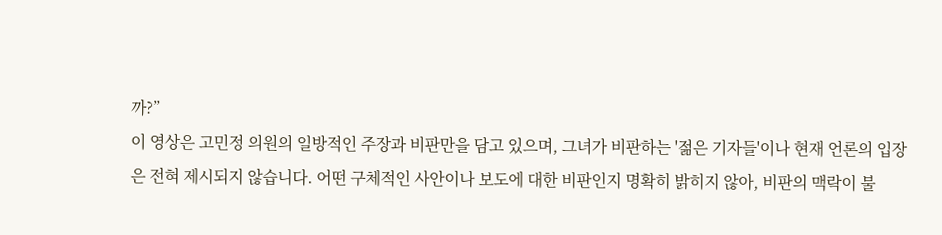까?”
이 영상은 고민정 의원의 일방적인 주장과 비판만을 담고 있으며, 그녀가 비판하는 '젊은 기자들'이나 현재 언론의 입장은 전혀 제시되지 않습니다. 어떤 구체적인 사안이나 보도에 대한 비판인지 명확히 밝히지 않아, 비판의 맥락이 불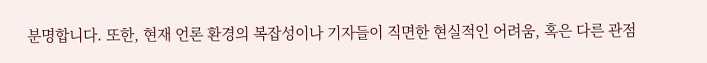분명합니다. 또한, 현재 언론 환경의 복잡성이나 기자들이 직면한 현실적인 어려움, 혹은 다른 관점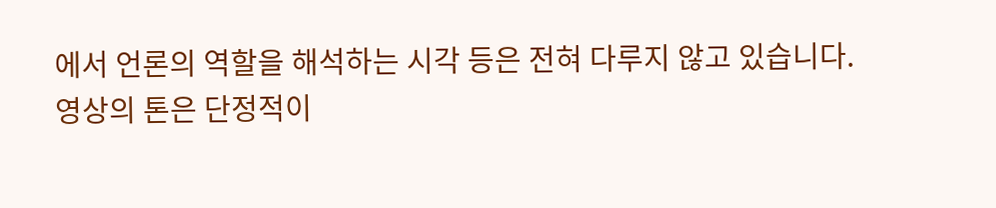에서 언론의 역할을 해석하는 시각 등은 전혀 다루지 않고 있습니다.
영상의 톤은 단정적이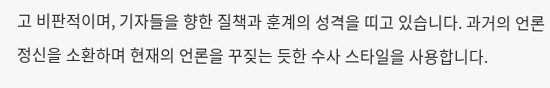고 비판적이며, 기자들을 향한 질책과 훈계의 성격을 띠고 있습니다. 과거의 언론 정신을 소환하며 현재의 언론을 꾸짖는 듯한 수사 스타일을 사용합니다.